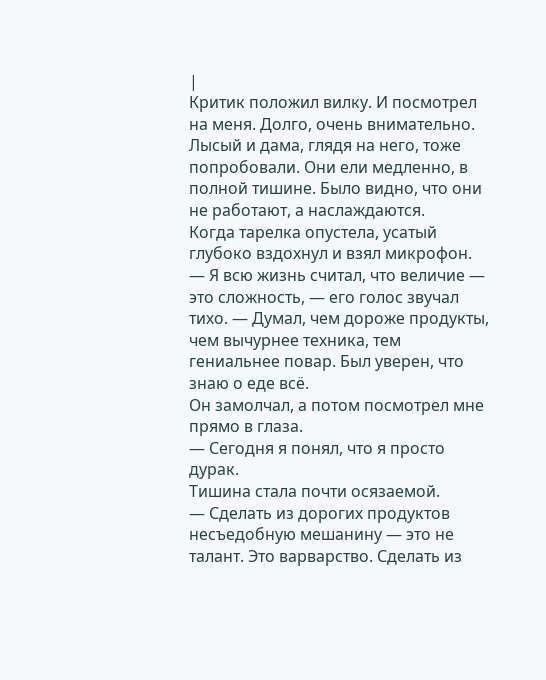|
Критик положил вилку. И посмотрел на меня. Долго, очень внимательно.
Лысый и дама, глядя на него, тоже попробовали. Они ели медленно, в полной тишине. Было видно, что они не работают, а наслаждаются.
Когда тарелка опустела, усатый глубоко вздохнул и взял микрофон.
— Я всю жизнь считал, что величие — это сложность, — его голос звучал тихо. — Думал, чем дороже продукты, чем вычурнее техника, тем гениальнее повар. Был уверен, что знаю о еде всё.
Он замолчал, а потом посмотрел мне прямо в глаза.
— Сегодня я понял, что я просто дурак.
Тишина стала почти осязаемой.
— Сделать из дорогих продуктов несъедобную мешанину — это не талант. Это варварство. Сделать из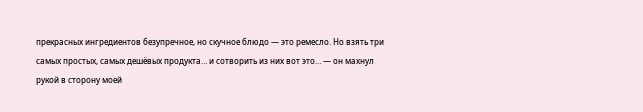прекрасных ингредиентов безупречное, но скучное блюдо — это ремесло. Но взять три самых простых, самых дешёвых продукта… и сотворить из них вот это… — он махнул рукой в сторону моей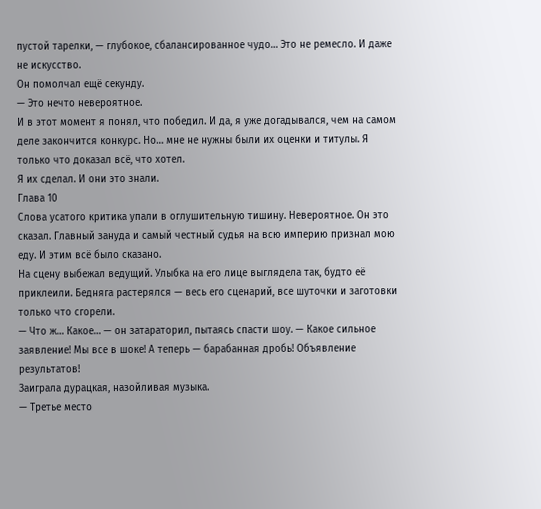пустой тарелки, — глубокое, сбалансированное чудо… Это не ремесло. И даже не искусство.
Он помолчал ещё секунду.
— Это нечто невероятное.
И в этот момент я понял, что победил. И да, я уже догадывался, чем на самом деле закончится конкурс. Но… мне не нужны были их оценки и титулы. Я только что доказал всё, что хотел.
Я их сделал. И они это знали.
Глава 10
Слова усатого критика упали в оглушительную тишину. Невероятное. Он это сказал. Главный зануда и самый честный судья на всю империю признал мою еду. И этим всё было сказано.
На сцену выбежал ведущий. Улыбка на его лице выглядела так, будто её приклеили. Бедняга растерялся — весь его сценарий, все шуточки и заготовки только что сгорели.
— Что ж… Какое… — он затараторил, пытаясь спасти шоу. — Какое сильное заявление! Мы все в шоке! А теперь — барабанная дробь! Объявление результатов!
Заиграла дурацкая, назойливая музыка.
— Третье место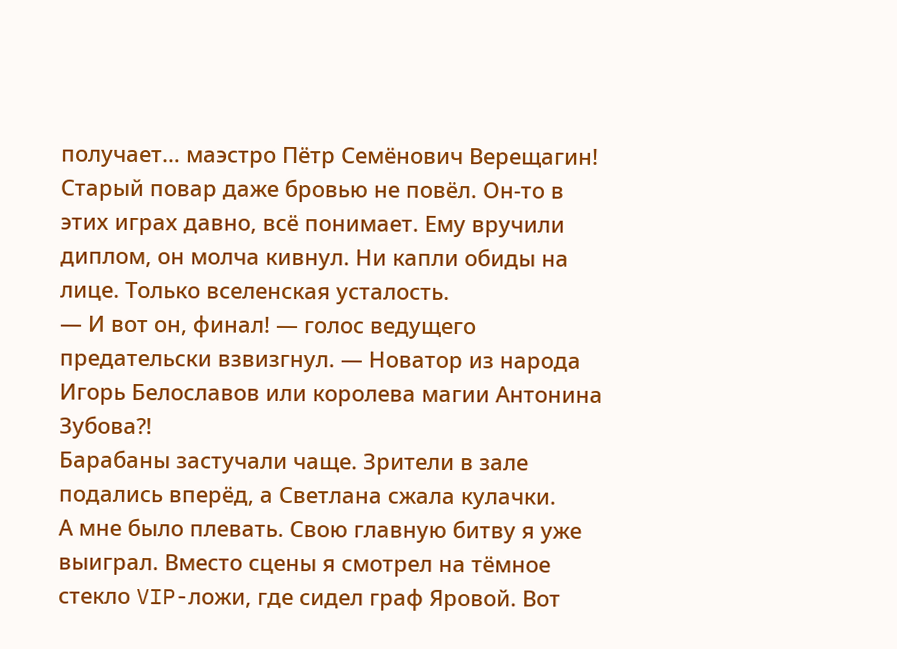получает… маэстро Пётр Семёнович Верещагин!
Старый повар даже бровью не повёл. Он-то в этих играх давно, всё понимает. Ему вручили диплом, он молча кивнул. Ни капли обиды на лице. Только вселенская усталость.
— И вот он, финал! — голос ведущего предательски взвизгнул. — Новатор из народа Игорь Белославов или королева магии Антонина Зубова⁈
Барабаны застучали чаще. Зрители в зале подались вперёд, а Светлана сжала кулачки.
А мне было плевать. Свою главную битву я уже выиграл. Вместо сцены я смотрел на тёмное стекло VIP-ложи, где сидел граф Яровой. Вот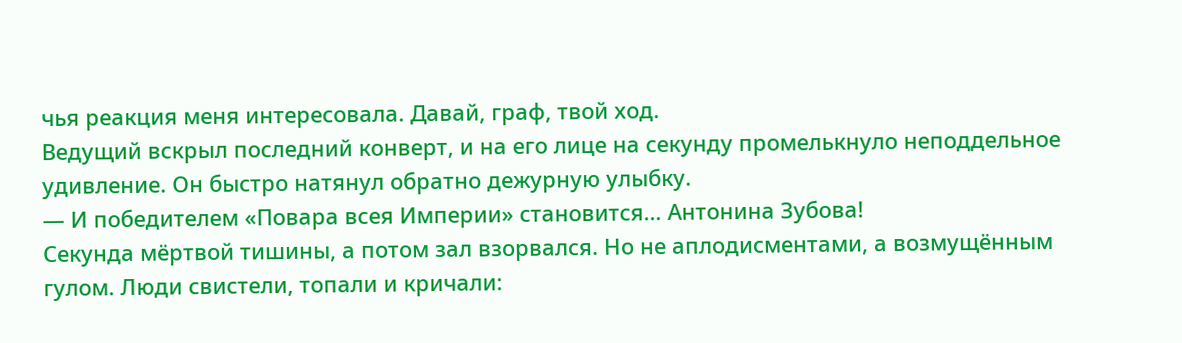чья реакция меня интересовала. Давай, граф, твой ход.
Ведущий вскрыл последний конверт, и на его лице на секунду промелькнуло неподдельное удивление. Он быстро натянул обратно дежурную улыбку.
— И победителем «Повара всея Империи» становится… Антонина Зубова!
Секунда мёртвой тишины, а потом зал взорвался. Но не аплодисментами, а возмущённым гулом. Люди свистели, топали и кричали: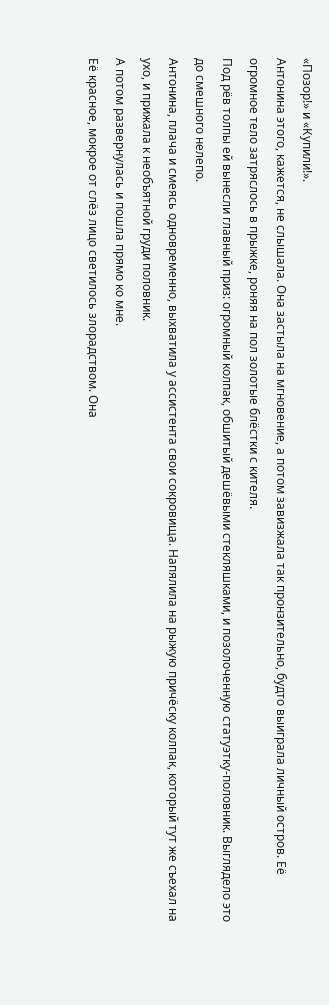«Позор!» и «Купили!».
Антонина этого, кажется, не слышала. Она застыла на мгновение, а потом завизжала так пронзительно, будто выиграла личный остров. Её огромное тело затряслось в прыжке, роняя на пол золотые блёстки с кителя.
Под рёв толпы ей вынесли главный приз: огромный колпак, обшитый дешёвыми стекляшками, и позолоченную статуэтку-половник. Выглядело это до смешного нелепо.
Антонина, плача и смеясь одновременно, выхватила у ассистента свои сокровища. Напялила на рыжую причёску колпак, который тут же съехал на ухо, и прижала к необъятной груди половник.
А потом развернулась и пошла прямо ко мне.
Её красное, мокрое от слёз лицо светилось злорадством. Она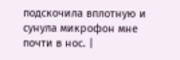подскочила вплотную и сунула микрофон мне почти в нос. |